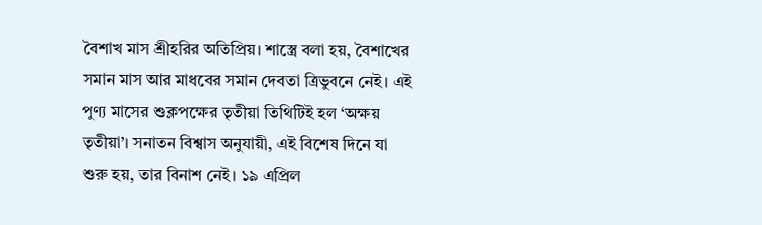বৈশাখ মাস শ্রীহরির অতিপ্রিয়। শাস্ত্রে বলা হয়, বৈশাখের সমান মাস আর মাধবের সমান দেবতা ত্রিভুবনে নেই। এই পুণ্য মাসের শুক্লপক্ষের তৃতীয়া তিথিটিই হল ‘অক্ষয় তৃতীয়া’। সনাতন বিশ্বাস অনুযায়ী, এই বিশেষ দিনে যা শুরু হয়, তার বিনাশ নেই। ১৯ এপ্রিল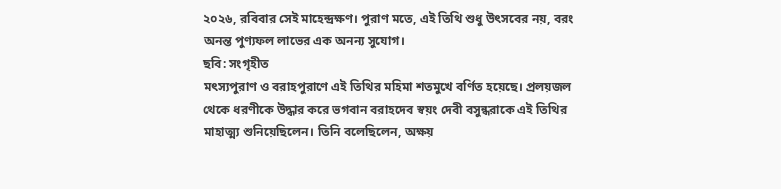২০২৬, রবিবার সেই মাহেন্দ্রক্ষণ। পুরাণ মতে, এই তিথি শুধু উৎসবের নয়, বরং অনন্ত পুণ্যফল লাভের এক অনন্য সুযোগ।
ছবি: সংগৃহীত
মৎস্যপুরাণ ও বরাহপুরাণে এই তিথির মহিমা শতমুখে বর্ণিত হয়েছে। প্রলয়জল থেকে ধরণীকে উদ্ধার করে ভগবান বরাহদেব স্বয়ং দেবী বসুন্ধরাকে এই তিথির মাহাত্ম্য শুনিয়েছিলেন। তিনি বলেছিলেন, অক্ষয়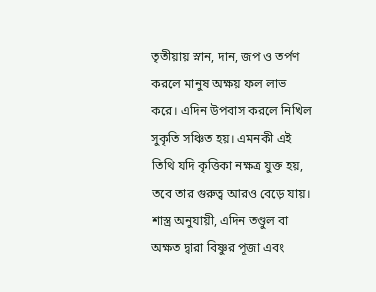তৃতীয়ায় স্নান, দান, জপ ও তর্পণ করলে মানুষ অক্ষয় ফল লাভ করে। এদিন উপবাস করলে নিখিল সুকৃতি সঞ্চিত হয়। এমনকী এই তিথি যদি কৃত্তিকা নক্ষত্র যুক্ত হয়, তবে তার গুরুত্ব আরও বেড়ে যায়। শাস্ত্র অনুযায়ী, এদিন তণ্ডুল বা অক্ষত দ্বারা বিষ্ণুর পূজা এবং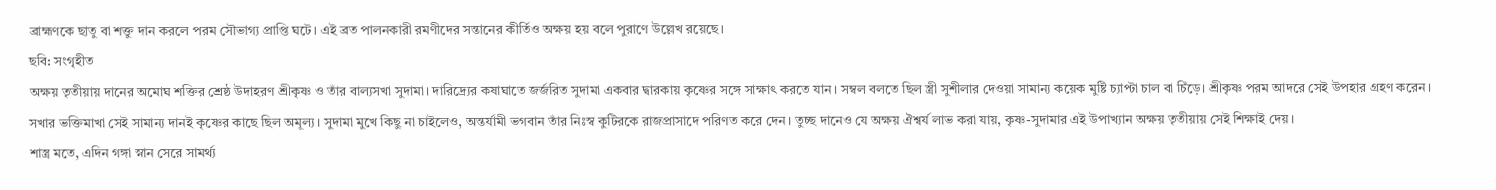ব্রাহ্মণকে ছাতু বা শক্তু দান করলে পরম সৌভাগ্য প্রাপ্তি ঘটে। এই ব্রত পালনকারী রমণীদের সন্তানের কীর্তিও অক্ষয় হয় বলে পুরাণে উল্লেখ রয়েছে।
ছবি: সংগৃহীত
অক্ষয় তৃতীয়ায় দানের অমোঘ শক্তির শ্রেষ্ঠ উদাহরণ শ্রীকৃষ্ণ ও তাঁর বাল্যসখা সুদামা। দারিদ্র্যের কষাঘাতে জর্জরিত সুদামা একবার দ্বারকায় কৃষ্ণের সঙ্গে সাক্ষাৎ করতে যান। সম্বল বলতে ছিল স্ত্রী সুশীলার দেওয়া সামান্য কয়েক মুষ্টি চ্যাপ্টা চাল বা চিঁড়ে। শ্রীকৃষ্ণ পরম আদরে সেই উপহার গ্রহণ করেন। সখার ভক্তিমাখা সেই সামান্য দানই কৃষ্ণের কাছে ছিল অমূল্য। সুদামা মুখে কিছু না চাইলেও, অন্তর্যামী ভগবান তাঁর নিঃস্ব কুটিরকে রাজপ্রাসাদে পরিণত করে দেন। তুচ্ছ দানেও যে অক্ষয় ঐশ্বর্য লাভ করা যায়, কৃষ্ণ-সুদামার এই উপাখ্যান অক্ষয় তৃতীয়ায় সেই শিক্ষাই দেয়।
শাস্ত্র মতে, এদিন গঙ্গা স্নান সেরে সামর্থ্য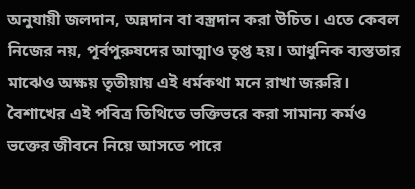অনুযায়ী জলদান, অন্নদান বা বস্ত্রদান করা উচিত। এতে কেবল নিজের নয়, পূর্বপুরুষদের আত্মাও তৃপ্ত হয়। আধুনিক ব্যস্ততার মাঝেও অক্ষয় তৃতীয়ায় এই ধর্মকথা মনে রাখা জরুরি। বৈশাখের এই পবিত্র তিথিতে ভক্তিভরে করা সামান্য কর্মও ভক্তের জীবনে নিয়ে আসতে পারে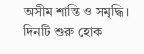অসীম শান্তি ও সমৃদ্ধি। দিনটি শুরু হোক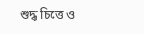শুদ্ধ চিত্তে ও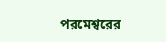পরমেশ্বরের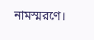নামস্মরণে।